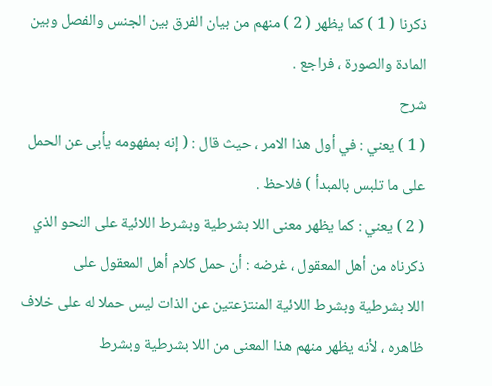ذكرنا ( 1 ) كما يظهر ( 2 ) منهم من بيان الفرق بين الجنس والفصل وبين المادة والصورة ، فراجع .
شرح
( 1 ) يعني : في أول هذا الامر ، حيث قال : ( إنه بمفهومه يأبى عن الحمل على ما تلبس بالمبدأ ) فلاحظ .
( 2 ) يعني : كما يظهر معنى اللا بشرطية وبشرط اللائية على النحو الذي ذكرناه من أهل المعقول ، غرضه : أن حمل كلام أهل المعقول على
اللا بشرطية وبشرط اللائية المنتزعتين عن الذات ليس حملا له على خلاف ظاهره ، لأنه يظهر منهم هذا المعنى من اللا بشرطية وبشرط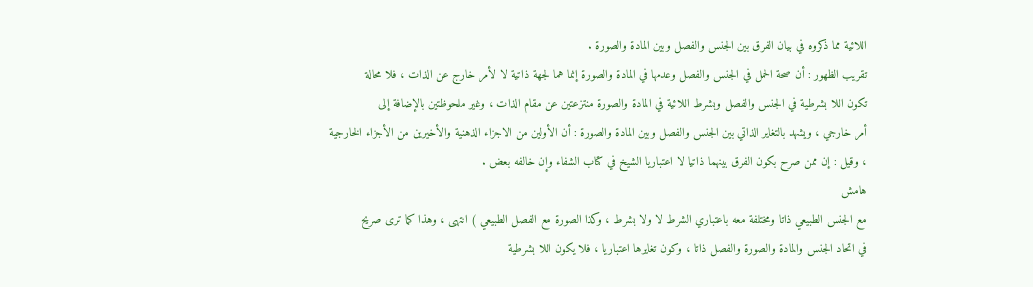اللائية مما ذكروه في بيان الفرق بين الجنس والفصل وبين المادة والصورة .
تقريب الظهور : أن صحة الحمل في الجنس والفصل وعدمها في المادة والصورة إنما هما لجهة ذاتية لا لأمر خارج عن الذات ، فلا محالة
تكون اللا بشرطية في الجنس والفصل وبشرط اللائية في المادة والصورة منتزعتين عن مقام الذات ، وغير ملحوظتين بالإضافة إلى
أمر خارجي ، ويشهد بالتغاير الذاتي بين الجنس والفصل وبين المادة والصورة : أن الأولين من الاجزاء الذهنية والأخيرين من الأجزاء الخارجية
، وقيل : إن ممن صرح بكون الفرق بينهما ذاتيا لا اعتباريا الشيخ في كتاب الشفاء وإن خالفه بعض .
هامش
مع الجنس الطبيعي ذاتا ومختلفة معه باعتباري الشرط لا ولا بشرط ، وكذا الصورة مع الفصل الطبيعي ) انتهى ، وهذا كما ترى صريح
في اتحاد الجنس والمادة والصورة والفصل ذاتا ، وكون تغايرها اعتباريا ، فلا يكون اللا بشرطية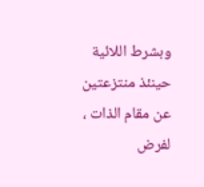وبشرط اللائية حينئذ منتزعتين
عن مقام الذات ، لفرض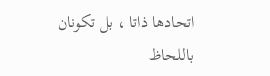اتحادها ذاتا ، بل تكونان باللحاظ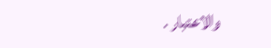والاعتبار .